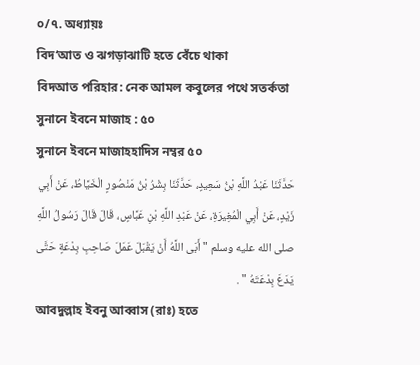০/৭. অধ্যায়ঃ
বিদ‘আত ও ঝগড়াঝাটি হতে বেঁচে থাকা
বিদআত পরিহার: নেক আমল কবুলের পথে সতর্কতা
সুনানে ইবনে মাজাহ : ৫০
সুনানে ইবনে মাজাহহাদিস নম্বর ৫০
حَدَّثَنَا عَبْدُ اللَّهِ بْنُ سَعِيدٍ، حَدَّثَنَا بِشْرُ بْنُ مَنْصُورٍ الْخَيَّاطُ، عَنْ أَبِي زَيْدٍ، عَنْ أَبِي الْمُغِيرَةِ، عَنْ عَبْدِ اللَّهِ بْنِ عَبَّاسٍ، قَالَ قَالَ رَسُولُ اللَّهِ صلى الله عليه وسلم " أَبَى اللَّهُ أَنْ يَقْبَلَ عَمَلَ صَاحِبِ بِدْعَةٍ حَتَّى يَدَعَ بِدْعَتَهُ " .
আবদুল্লাহ ইবনু আব্বাস (রাঃ) হতে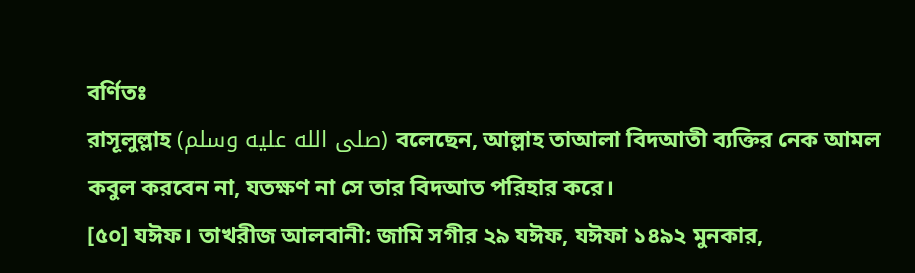বর্ণিতঃ
রাসূলুল্লাহ (صلى الله عليه وسلم) বলেছেন, আল্লাহ তাআলা বিদআতী ব্যক্তির নেক আমল কবুল করবেন না, যতক্ষণ না সে তার বিদআত পরিহার করে।
[৫০] যঈফ। তাখরীজ আলবানী: জামি সগীর ২৯ যঈফ, যঈফা ১৪৯২ মুনকার,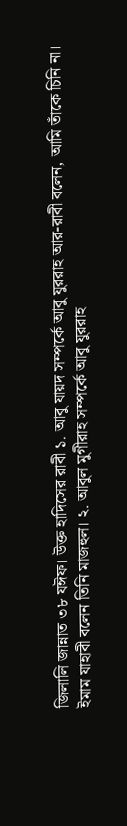জিলালি জান্নাত ৩৮ যঈফ। উক্ত হাদিসের রাবী ১. আবু যায়দ সম্পর্কে আবু যুররাহ আর-রাবী বলেন, আমি তাঁকে চিনি না। ইমাম যাহাবী বলেন তিনি মাজহুল। ২. আবুল মুগীরাহ সম্পর্কে আবু যুররাহ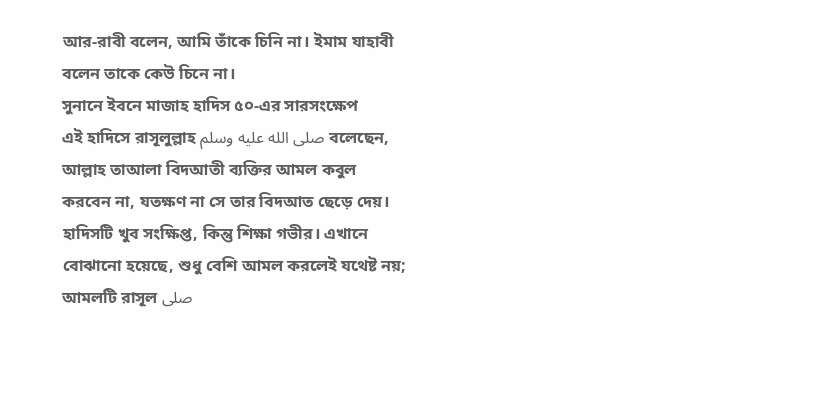আর-রাবী বলেন, আমি তাঁকে চিনি না। ইমাম যাহাবী বলেন তাকে কেউ চিনে না।
সুনানে ইবনে মাজাহ হাদিস ৫০-এর সারসংক্ষেপ
এই হাদিসে রাসূলুল্লাহ صلى الله عليه وسلم বলেছেন, আল্লাহ তাআলা বিদআতী ব্যক্তির আমল কবুল করবেন না, যতক্ষণ না সে তার বিদআত ছেড়ে দেয়। হাদিসটি খুব সংক্ষিপ্ত, কিন্তু শিক্ষা গভীর। এখানে বোঝানো হয়েছে, শুধু বেশি আমল করলেই যথেষ্ট নয়; আমলটি রাসূল صلى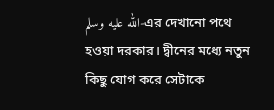الله عليه وسلم-এর দেখানো পথে হওয়া দরকার। দ্বীনের মধ্যে নতুন কিছু যোগ করে সেটাকে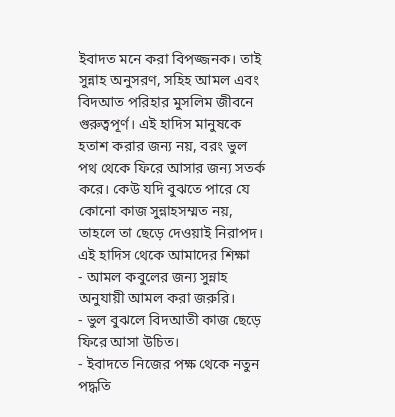ইবাদত মনে করা বিপজ্জনক। তাই সুন্নাহ অনুসরণ, সহিহ আমল এবং বিদআত পরিহার মুসলিম জীবনে গুরুত্বপূর্ণ। এই হাদিস মানুষকে হতাশ করার জন্য নয়, বরং ভুল পথ থেকে ফিরে আসার জন্য সতর্ক করে। কেউ যদি বুঝতে পারে যে কোনো কাজ সুন্নাহসম্মত নয়, তাহলে তা ছেড়ে দেওয়াই নিরাপদ।
এই হাদিস থেকে আমাদের শিক্ষা
- আমল কবুলের জন্য সুন্নাহ অনুযায়ী আমল করা জরুরি।
- ভুল বুঝলে বিদআতী কাজ ছেড়ে ফিরে আসা উচিত।
- ইবাদতে নিজের পক্ষ থেকে নতুন পদ্ধতি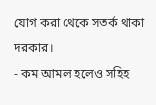যোগ করা থেকে সতর্ক থাকা দরকার।
- কম আমল হলেও সহিহ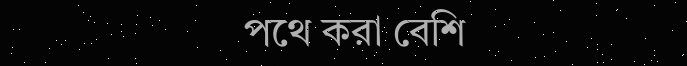পথে করা বেশি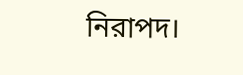নিরাপদ।